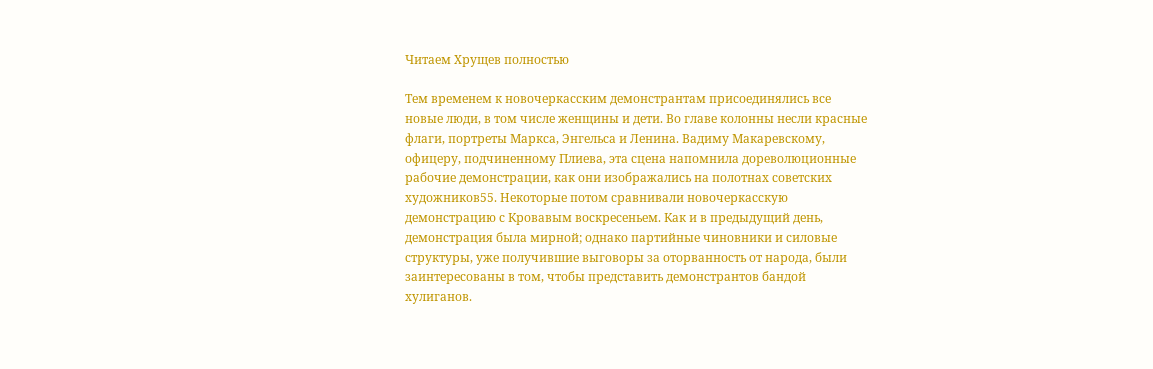Читаем Хрущев полностью

Тем временем к новочеркасским демонстрантам присоединялись все новые люди, в том числе женщины и дети. Во главе колонны несли красные флаги, портреты Маркса, Энгельса и Ленина. Вадиму Макаревскому, офицеру, подчиненному Плиева, эта сцена напомнила дореволюционные рабочие демонстрации, как они изображались на полотнах советских художников55. Некоторые потом сравнивали новочеркасскую демонстрацию с Кровавым воскресеньем. Как и в предыдущий день, демонстрация была мирной; однако партийные чиновники и силовые структуры, уже получившие выговоры за оторванность от народа, были заинтересованы в том, чтобы представить демонстрантов бандой хулиганов.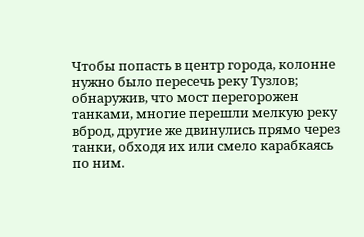Чтобы попасть в центр города, колонне нужно было пересечь реку Тузлов; обнаружив, что мост перегорожен танками, многие перешли мелкую реку вброд, другие же двинулись прямо через танки, обходя их или смело карабкаясь по ним.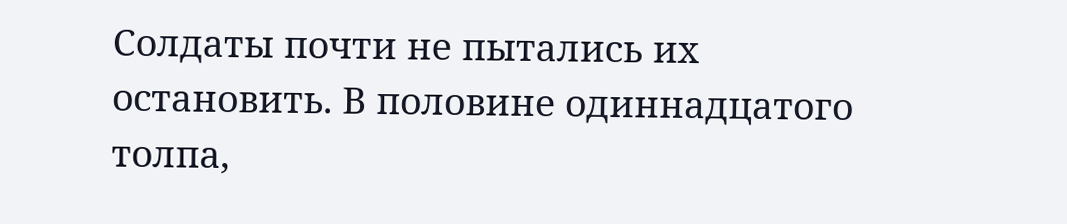Солдаты почти не пытались их остановить. В половине одиннадцатого толпа,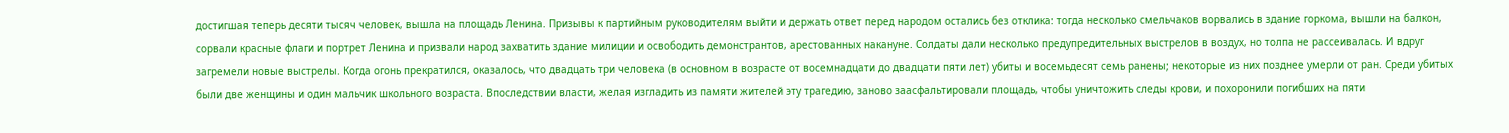достигшая теперь десяти тысяч человек, вышла на площадь Ленина. Призывы к партийным руководителям выйти и держать ответ перед народом остались без отклика: тогда несколько смельчаков ворвались в здание горкома, вышли на балкон, сорвали красные флаги и портрет Ленина и призвали народ захватить здание милиции и освободить демонстрантов, арестованных накануне. Солдаты дали несколько предупредительных выстрелов в воздух, но толпа не рассеивалась. И вдруг загремели новые выстрелы. Когда огонь прекратился, оказалось, что двадцать три человека (в основном в возрасте от восемнадцати до двадцати пяти лет) убиты и восемьдесят семь ранены; некоторые из них позднее умерли от ран. Среди убитых были две женщины и один мальчик школьного возраста. Впоследствии власти, желая изгладить из памяти жителей эту трагедию, заново заасфальтировали площадь, чтобы уничтожить следы крови, и похоронили погибших на пяти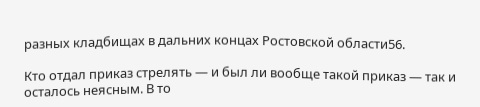разных кладбищах в дальних концах Ростовской области56.

Кто отдал приказ стрелять — и был ли вообще такой приказ — так и осталось неясным. В то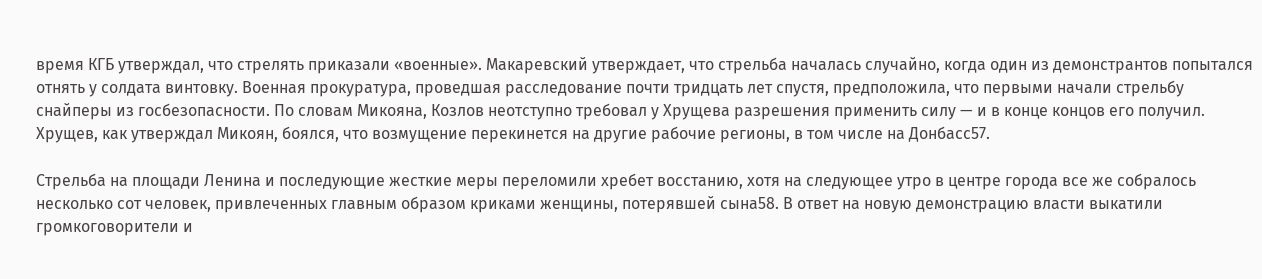время КГБ утверждал, что стрелять приказали «военные». Макаревский утверждает, что стрельба началась случайно, когда один из демонстрантов попытался отнять у солдата винтовку. Военная прокуратура, проведшая расследование почти тридцать лет спустя, предположила, что первыми начали стрельбу снайперы из госбезопасности. По словам Микояна, Козлов неотступно требовал у Хрущева разрешения применить силу — и в конце концов его получил. Хрущев, как утверждал Микоян, боялся, что возмущение перекинется на другие рабочие регионы, в том числе на Донбасс57.

Стрельба на площади Ленина и последующие жесткие меры переломили хребет восстанию, хотя на следующее утро в центре города все же собралось несколько сот человек, привлеченных главным образом криками женщины, потерявшей сына58. В ответ на новую демонстрацию власти выкатили громкоговорители и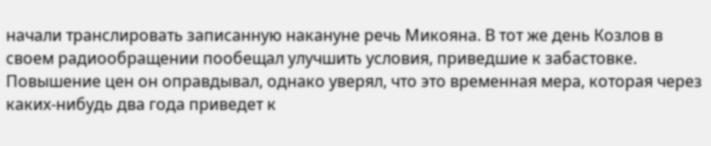начали транслировать записанную накануне речь Микояна. В тот же день Козлов в своем радиообращении пообещал улучшить условия, приведшие к забастовке. Повышение цен он оправдывал, однако уверял, что это временная мера, которая через каких-нибудь два года приведет к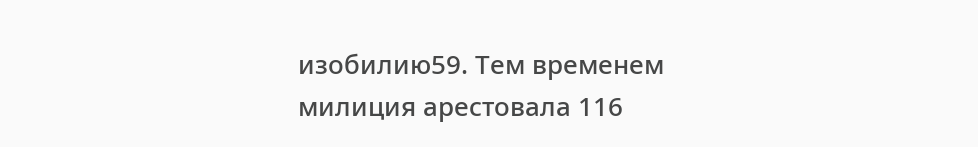изобилию59. Тем временем милиция арестовала 116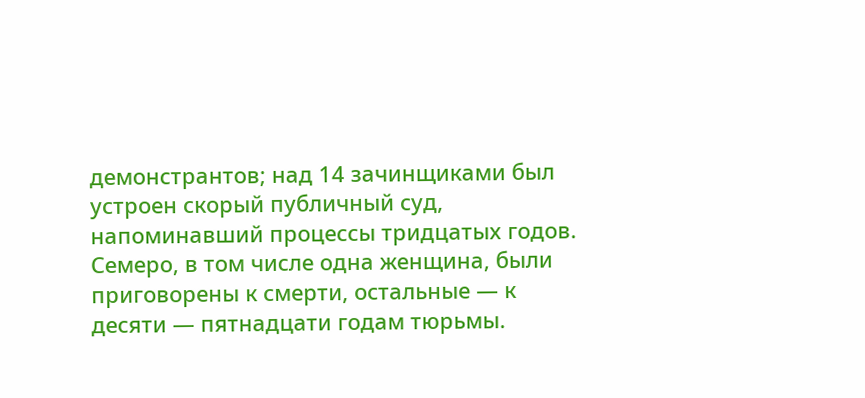демонстрантов; над 14 зачинщиками был устроен скорый публичный суд, напоминавший процессы тридцатых годов. Семеро, в том числе одна женщина, были приговорены к смерти, остальные — к десяти — пятнадцати годам тюрьмы.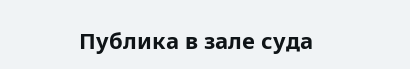Публика в зале суда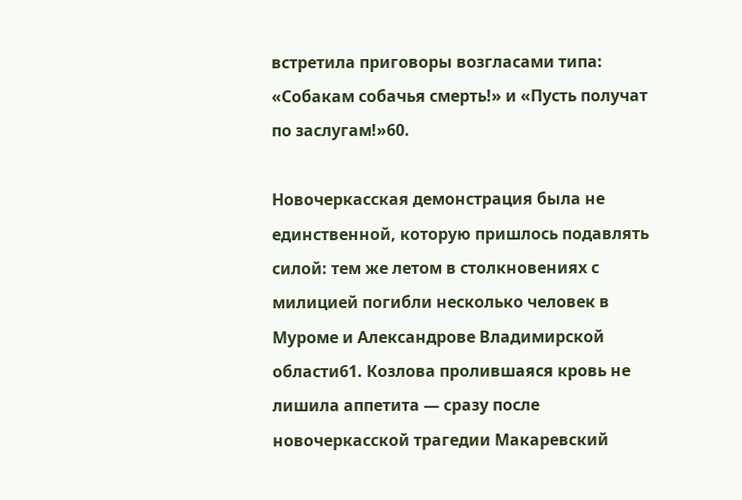встретила приговоры возгласами типа: «Собакам собачья смерть!» и «Пусть получат по заслугам!»60.

Новочеркасская демонстрация была не единственной, которую пришлось подавлять силой: тем же летом в столкновениях с милицией погибли несколько человек в Муроме и Александрове Владимирской области61. Козлова пролившаяся кровь не лишила аппетита — сразу после новочеркасской трагедии Макаревский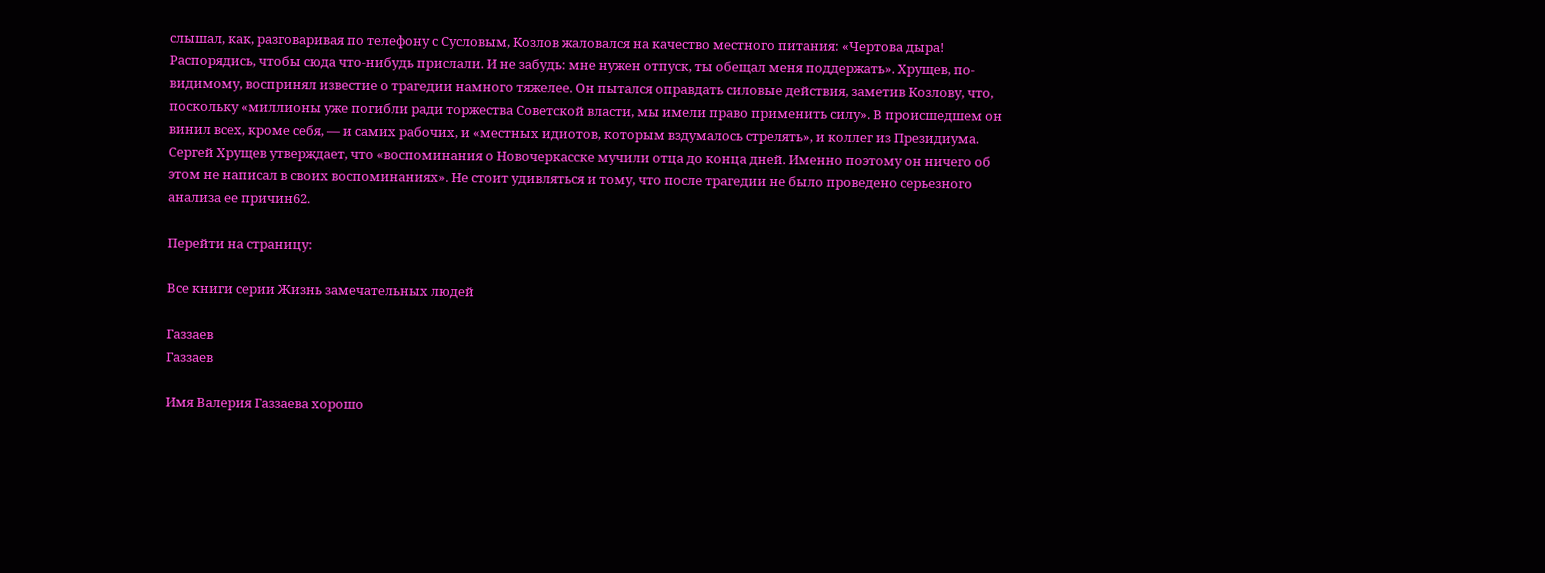слышал, как, разговаривая по телефону с Сусловым, Козлов жаловался на качество местного питания: «Чертова дыра! Распорядись, чтобы сюда что-нибудь прислали. И не забудь: мне нужен отпуск, ты обещал меня поддержать». Хрущев, по-видимому, воспринял известие о трагедии намного тяжелее. Он пытался оправдать силовые действия, заметив Козлову, что, поскольку «миллионы уже погибли ради торжества Советской власти, мы имели право применить силу». В происшедшем он винил всех, кроме себя, — и самих рабочих, и «местных идиотов, которым вздумалось стрелять», и коллег из Президиума. Сергей Хрущев утверждает, что «воспоминания о Новочеркасске мучили отца до конца дней. Именно поэтому он ничего об этом не написал в своих воспоминаниях». Не стоит удивляться и тому, что после трагедии не было проведено серьезного анализа ее причин62.

Перейти на страницу:

Все книги серии Жизнь замечательных людей

Газзаев
Газзаев

Имя Валерия Газзаева хорошо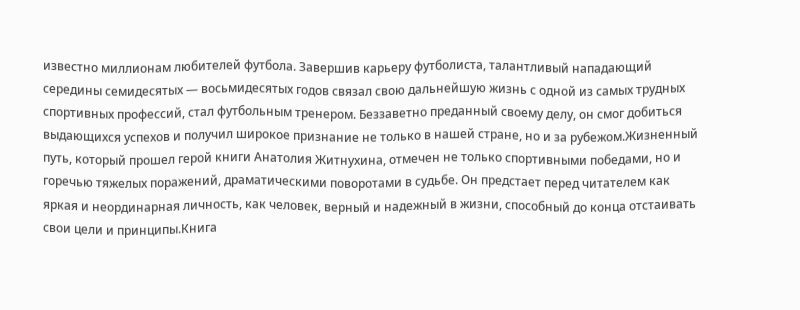известно миллионам любителей футбола. Завершив карьеру футболиста, талантливый нападающий середины семидесятых — восьмидесятых годов связал свою дальнейшую жизнь с одной из самых трудных спортивных профессий, стал футбольным тренером. Беззаветно преданный своему делу, он смог добиться выдающихся успехов и получил широкое признание не только в нашей стране, но и за рубежом.Жизненный путь, который прошел герой книги Анатолия Житнухина, отмечен не только спортивными победами, но и горечью тяжелых поражений, драматическими поворотами в судьбе. Он предстает перед читателем как яркая и неординарная личность, как человек, верный и надежный в жизни, способный до конца отстаивать свои цели и принципы.Книга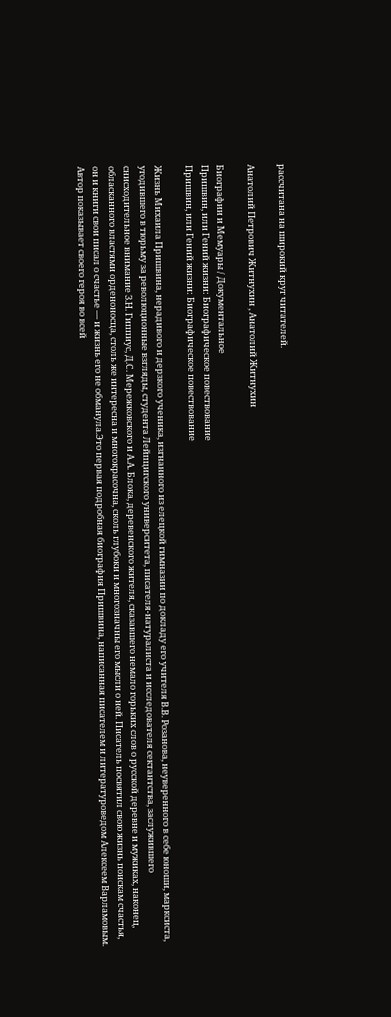рассчитана на широкий круг читателей.

Анатолий Петрович Житнухин , Анатолий Житнухин

Биографии и Мемуары / Документальное
Пришвин, или Гений жизни: Биографическое повествование
Пришвин, или Гений жизни: Биографическое повествование

Жизнь Михаила Пришвина, нерадивого и дерзкого ученика, изгнанного из елецкой гимназии по докладу его учителя В.В. Розанова, неуверенного в себе юноши, марксиста, угодившего в тюрьму за революционные взгляды, студента Лейпцигского университета, писателя-натуралиста и исследователя сектантства, заслужившего снисходительное внимание З.Н. Гиппиус, Д.С. Мережковского и А.А. Блока, деревенского жителя, сказавшего немало горьких слов о русской деревне и мужиках, наконец, обласканного властями орденоносца, столь же интересна и многокрасочна, сколь глубоки и многозначны его мысли о ней. Писатель посвятил свою жизнь поискам счастья, он и книги свои писал о счастье — и жизнь его не обманула.Это первая подробная биография Пришвина, написанная писателем и литературоведом Алексеем Варламовым. Автор показывает своего героя во всей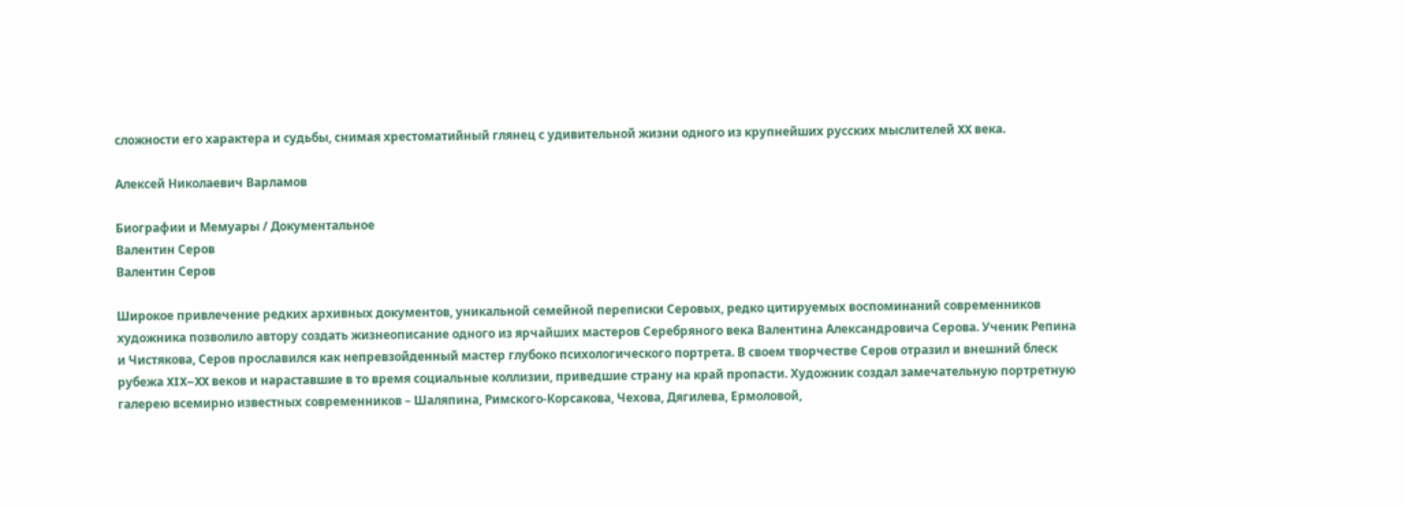сложности его характера и судьбы, снимая хрестоматийный глянец с удивительной жизни одного из крупнейших русских мыслителей XX века.

Алексей Николаевич Варламов

Биографии и Мемуары / Документальное
Валентин Серов
Валентин Серов

Широкое привлечение редких архивных документов, уникальной семейной переписки Серовых, редко цитируемых воспоминаний современников художника позволило автору создать жизнеописание одного из ярчайших мастеров Серебряного века Валентина Александровича Серова. Ученик Репина и Чистякова, Серов прославился как непревзойденный мастер глубоко психологического портрета. В своем творчестве Серов отразил и внешний блеск рубежа XIX–XX веков и нараставшие в то время социальные коллизии, приведшие страну на край пропасти. Художник создал замечательную портретную галерею всемирно известных современников – Шаляпина, Римского-Корсакова, Чехова, Дягилева, Ермоловой,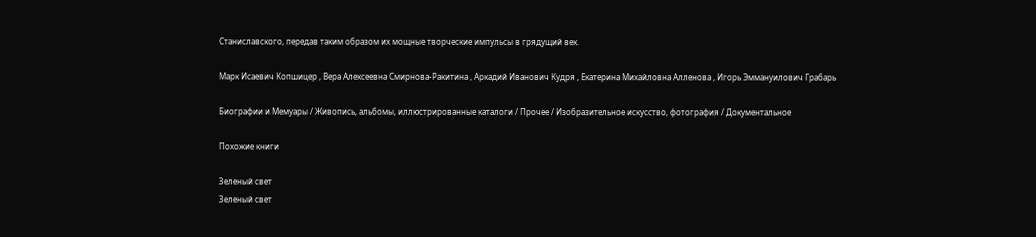Станиславского, передав таким образом их мощные творческие импульсы в грядущий век.

Марк Исаевич Копшицер , Вера Алексеевна Смирнова-Ракитина , Аркадий Иванович Кудря , Екатерина Михайловна Алленова , Игорь Эммануилович Грабарь

Биографии и Мемуары / Живопись, альбомы, иллюстрированные каталоги / Прочее / Изобразительное искусство, фотография / Документальное

Похожие книги

Зеленый свет
Зеленый свет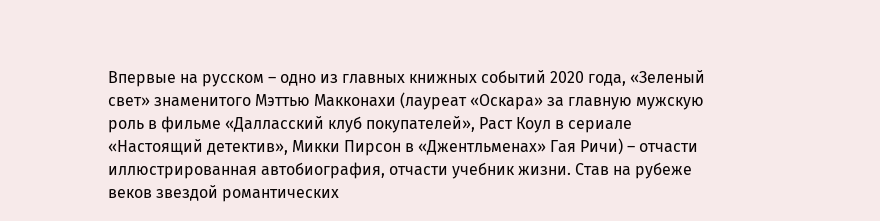Впервые на русском – одно из главных книжных событий 2020 года, «Зеленый свет» знаменитого Мэттью Макконахи (лауреат «Оскара» за главную мужскую роль в фильме «Далласский клуб покупателей», Раст Коул в сериале «Настоящий детектив», Микки Пирсон в «Джентльменах» Гая Ричи) – отчасти иллюстрированная автобиография, отчасти учебник жизни. Став на рубеже веков звездой романтических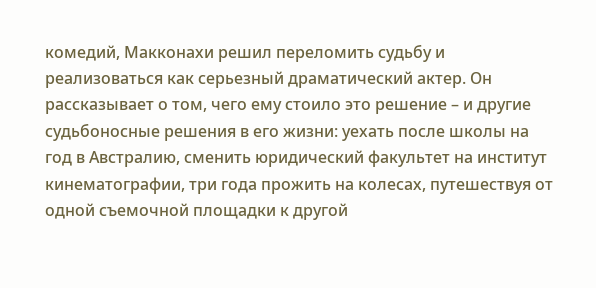комедий, Макконахи решил переломить судьбу и реализоваться как серьезный драматический актер. Он рассказывает о том, чего ему стоило это решение – и другие судьбоносные решения в его жизни: уехать после школы на год в Австралию, сменить юридический факультет на институт кинематографии, три года прожить на колесах, путешествуя от одной съемочной площадки к другой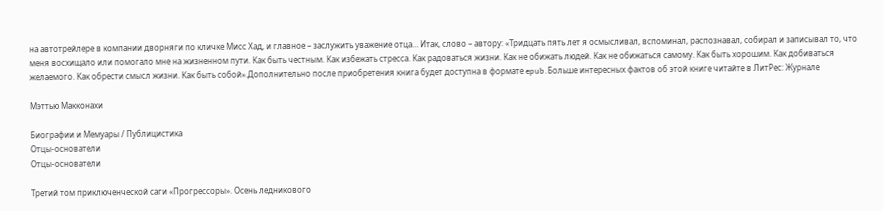на автотрейлере в компании дворняги по кличке Мисс Хад, и главное – заслужить уважение отца… Итак, слово – автору: «Тридцать пять лет я осмысливал, вспоминал, распознавал, собирал и записывал то, что меня восхищало или помогало мне на жизненном пути. Как быть честным. Как избежать стресса. Как радоваться жизни. Как не обижать людей. Как не обижаться самому. Как быть хорошим. Как добиваться желаемого. Как обрести смысл жизни. Как быть собой».Дополнительно после приобретения книга будет доступна в формате epub.Больше интересных фактов об этой книге читайте в ЛитРес: Журнале

Мэттью Макконахи

Биографии и Мемуары / Публицистика
Отцы-основатели
Отцы-основатели

Третий том приключенческой саги «Прогрессоры». Осень ледникового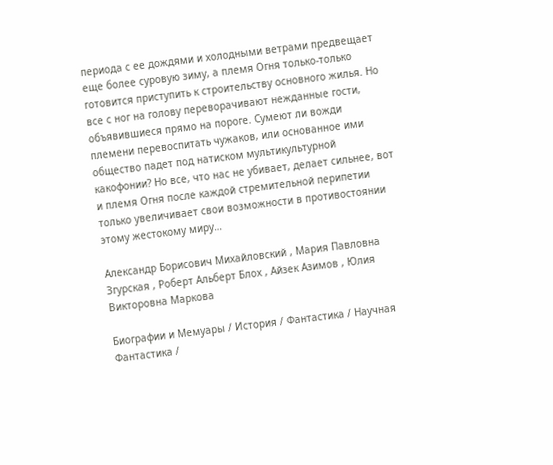периода с ее дождями и холодными ветрами предвещает еще более суровую зиму, а племя Огня только-только готовится приступить к строительству основного жилья. Но все с ног на голову переворачивают нежданные гости, объявившиеся прямо на пороге. Сумеют ли вожди племени перевоспитать чужаков, или основанное ими общество падет под натиском мультикультурной какофонии? Но все, что нас не убивает, делает сильнее, вот и племя Огня после каждой стремительной перипетии только увеличивает свои возможности в противостоянии этому жестокому миру…

Александр Борисович Михайловский , Мария Павловна Згурская , Роберт Альберт Блох , Айзек Азимов , Юлия Викторовна Маркова

Биографии и Мемуары / История / Фантастика / Научная Фантастика /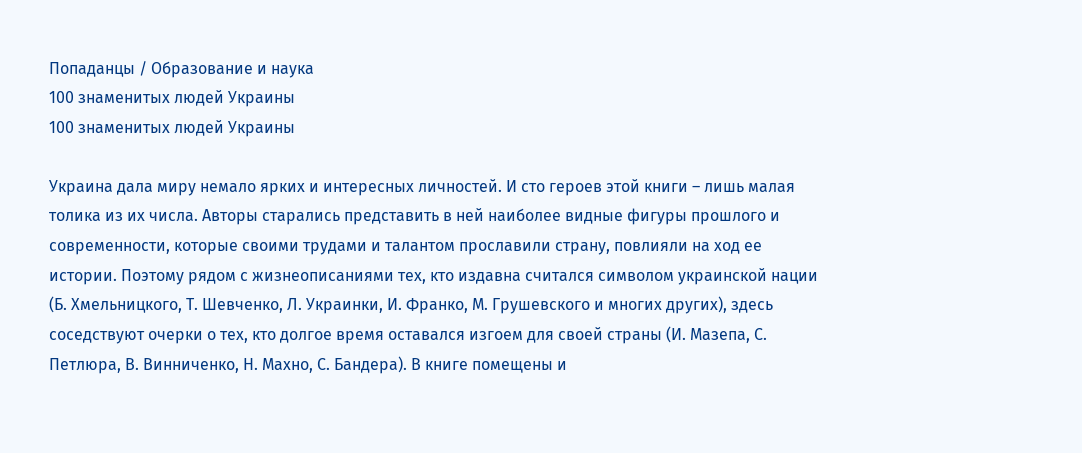Попаданцы / Образование и наука
100 знаменитых людей Украины
100 знаменитых людей Украины

Украина дала миру немало ярких и интересных личностей. И сто героев этой книги – лишь малая толика из их числа. Авторы старались представить в ней наиболее видные фигуры прошлого и современности, которые своими трудами и талантом прославили страну, повлияли на ход ее истории. Поэтому рядом с жизнеописаниями тех, кто издавна считался символом украинской нации (Б. Хмельницкого, Т. Шевченко, Л. Украинки, И. Франко, М. Грушевского и многих других), здесь соседствуют очерки о тех, кто долгое время оставался изгоем для своей страны (И. Мазепа, С. Петлюра, В. Винниченко, Н. Махно, С. Бандера). В книге помещены и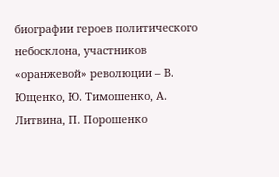биографии героев политического небосклона, участников «оранжевой» революции – В. Ющенко, Ю. Тимошенко, А. Литвина, П. Порошенко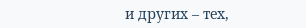и других – тех,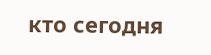кто сегодня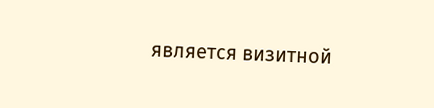является визитной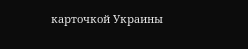карточкой Украины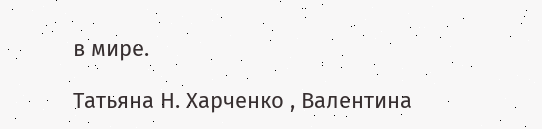в мире.

Татьяна Н. Харченко , Валентина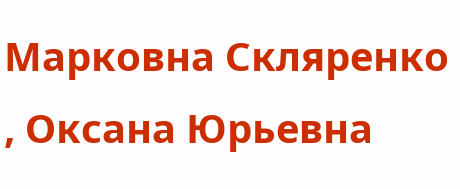Марковна Скляренко , Оксана Юрьевна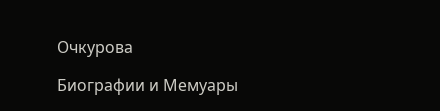Очкурова

Биографии и Мемуары